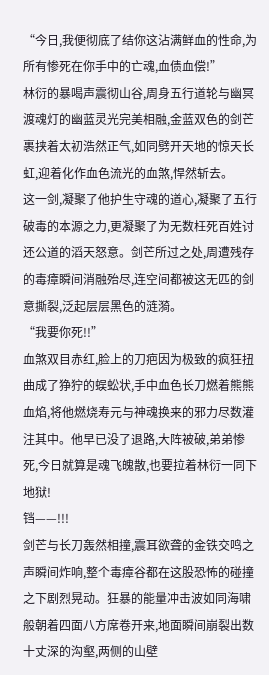“今日,我便彻底了结你这沾满鲜血的性命,为所有惨死在你手中的亡魂,血债血偿!”
林衍的暴喝声震彻山谷,周身五行道轮与幽冥渡魂灯的幽蓝灵光完美相融,金蓝双色的剑芒裹挟着太初浩然正气,如同劈开天地的惊天长虹,迎着化作血色流光的血煞,悍然斩去。
这一剑,凝聚了他护生守魂的道心,凝聚了五行破毒的本源之力,更凝聚了为无数枉死百姓讨还公道的滔天怒意。剑芒所过之处,周遭残存的毒瘴瞬间消融殆尽,连空间都被这无匹的剑意撕裂,泛起层层黑色的涟漪。
“我要你死!!”
血煞双目赤红,脸上的刀疤因为极致的疯狂扭曲成了狰狞的蜈蚣状,手中血色长刀燃着熊熊血焰,将他燃烧寿元与神魂换来的邪力尽数灌注其中。他早已没了退路,大阵被破,弟弟惨死,今日就算是魂飞魄散,也要拉着林衍一同下地狱!
铛——!!!
剑芒与长刀轰然相撞,震耳欲聋的金铁交鸣之声瞬间炸响,整个毒瘴谷都在这股恐怖的碰撞之下剧烈晃动。狂暴的能量冲击波如同海啸般朝着四面八方席卷开来,地面瞬间崩裂出数十丈深的沟壑,两侧的山壁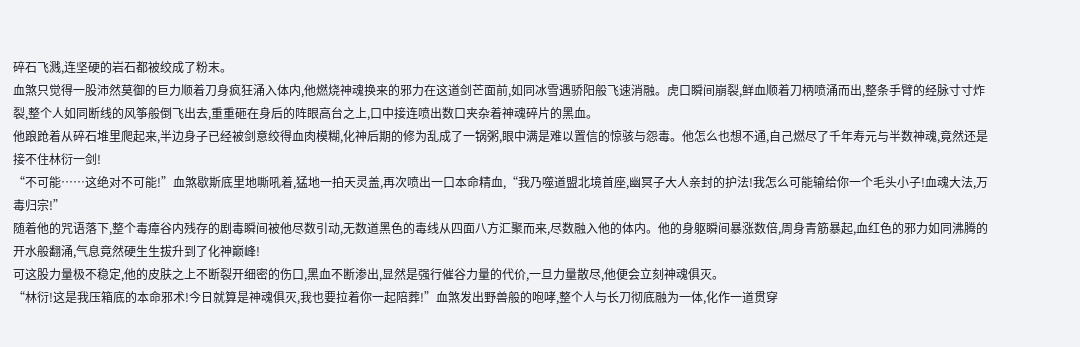碎石飞溅,连坚硬的岩石都被绞成了粉末。
血煞只觉得一股沛然莫御的巨力顺着刀身疯狂涌入体内,他燃烧神魂换来的邪力在这道剑芒面前,如同冰雪遇骄阳般飞速消融。虎口瞬间崩裂,鲜血顺着刀柄喷涌而出,整条手臂的经脉寸寸炸裂,整个人如同断线的风筝般倒飞出去,重重砸在身后的阵眼高台之上,口中接连喷出数口夹杂着神魂碎片的黑血。
他踉跄着从碎石堆里爬起来,半边身子已经被剑意绞得血肉模糊,化神后期的修为乱成了一锅粥,眼中满是难以置信的惊骇与怨毒。他怎么也想不通,自己燃尽了千年寿元与半数神魂,竟然还是接不住林衍一剑!
“不可能……这绝对不可能!”血煞歇斯底里地嘶吼着,猛地一拍天灵盖,再次喷出一口本命精血,“我乃噬道盟北境首座,幽冥子大人亲封的护法!我怎么可能输给你一个毛头小子!血魂大法,万毒归宗!”
随着他的咒语落下,整个毒瘴谷内残存的剧毒瞬间被他尽数引动,无数道黑色的毒线从四面八方汇聚而来,尽数融入他的体内。他的身躯瞬间暴涨数倍,周身青筋暴起,血红色的邪力如同沸腾的开水般翻涌,气息竟然硬生生拔升到了化神巅峰!
可这股力量极不稳定,他的皮肤之上不断裂开细密的伤口,黑血不断渗出,显然是强行催谷力量的代价,一旦力量散尽,他便会立刻神魂俱灭。
“林衍!这是我压箱底的本命邪术!今日就算是神魂俱灭,我也要拉着你一起陪葬!”血煞发出野兽般的咆哮,整个人与长刀彻底融为一体,化作一道贯穿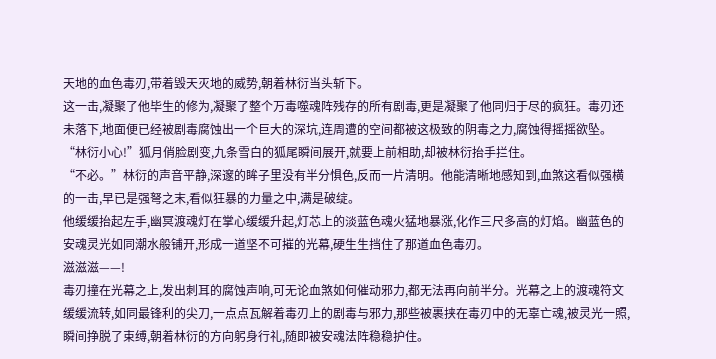天地的血色毒刃,带着毁天灭地的威势,朝着林衍当头斩下。
这一击,凝聚了他毕生的修为,凝聚了整个万毒噬魂阵残存的所有剧毒,更是凝聚了他同归于尽的疯狂。毒刃还未落下,地面便已经被剧毒腐蚀出一个巨大的深坑,连周遭的空间都被这极致的阴毒之力,腐蚀得摇摇欲坠。
“林衍小心!”狐月俏脸剧变,九条雪白的狐尾瞬间展开,就要上前相助,却被林衍抬手拦住。
“不必。”林衍的声音平静,深邃的眸子里没有半分惧色,反而一片清明。他能清晰地感知到,血煞这看似强横的一击,早已是强弩之末,看似狂暴的力量之中,满是破绽。
他缓缓抬起左手,幽冥渡魂灯在掌心缓缓升起,灯芯上的淡蓝色魂火猛地暴涨,化作三尺多高的灯焰。幽蓝色的安魂灵光如同潮水般铺开,形成一道坚不可摧的光幕,硬生生挡住了那道血色毒刃。
滋滋滋——!
毒刃撞在光幕之上,发出刺耳的腐蚀声响,可无论血煞如何催动邪力,都无法再向前半分。光幕之上的渡魂符文缓缓流转,如同最锋利的尖刀,一点点瓦解着毒刃上的剧毒与邪力,那些被裹挟在毒刃中的无辜亡魂,被灵光一照,瞬间挣脱了束缚,朝着林衍的方向躬身行礼,随即被安魂法阵稳稳护住。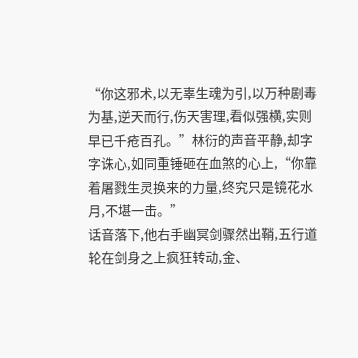“你这邪术,以无辜生魂为引,以万种剧毒为基,逆天而行,伤天害理,看似强横,实则早已千疮百孔。”林衍的声音平静,却字字诛心,如同重锤砸在血煞的心上,“你靠着屠戮生灵换来的力量,终究只是镜花水月,不堪一击。”
话音落下,他右手幽冥剑骤然出鞘,五行道轮在剑身之上疯狂转动,金、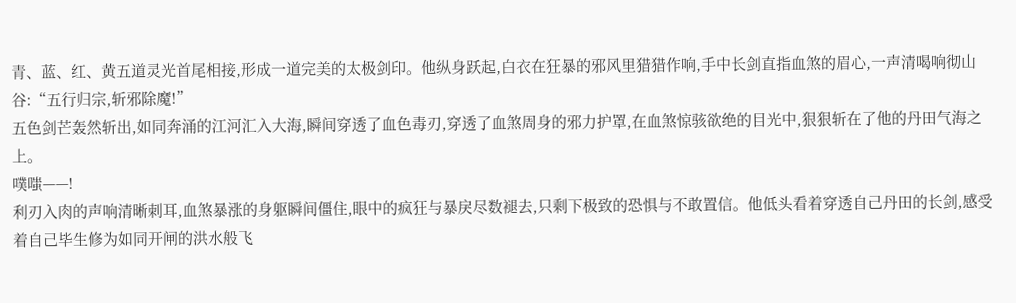青、蓝、红、黄五道灵光首尾相接,形成一道完美的太极剑印。他纵身跃起,白衣在狂暴的邪风里猎猎作响,手中长剑直指血煞的眉心,一声清喝响彻山谷:“五行归宗,斩邪除魔!”
五色剑芒轰然斩出,如同奔涌的江河汇入大海,瞬间穿透了血色毒刃,穿透了血煞周身的邪力护罩,在血煞惊骇欲绝的目光中,狠狠斩在了他的丹田气海之上。
噗嗤——!
利刃入肉的声响清晰刺耳,血煞暴涨的身躯瞬间僵住,眼中的疯狂与暴戾尽数褪去,只剩下极致的恐惧与不敢置信。他低头看着穿透自己丹田的长剑,感受着自己毕生修为如同开闸的洪水般飞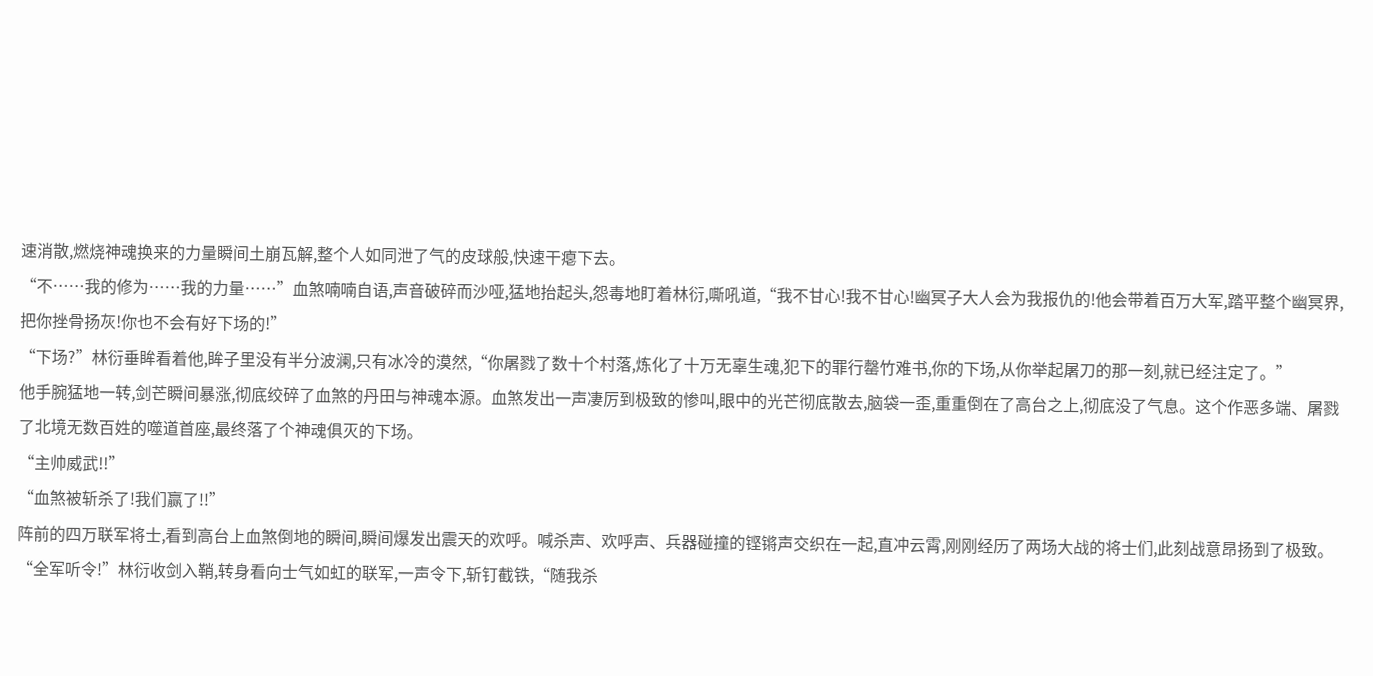速消散,燃烧神魂换来的力量瞬间土崩瓦解,整个人如同泄了气的皮球般,快速干瘪下去。
“不……我的修为……我的力量……”血煞喃喃自语,声音破碎而沙哑,猛地抬起头,怨毒地盯着林衍,嘶吼道,“我不甘心!我不甘心!幽冥子大人会为我报仇的!他会带着百万大军,踏平整个幽冥界,把你挫骨扬灰!你也不会有好下场的!”
“下场?”林衍垂眸看着他,眸子里没有半分波澜,只有冰冷的漠然,“你屠戮了数十个村落,炼化了十万无辜生魂,犯下的罪行罄竹难书,你的下场,从你举起屠刀的那一刻,就已经注定了。”
他手腕猛地一转,剑芒瞬间暴涨,彻底绞碎了血煞的丹田与神魂本源。血煞发出一声凄厉到极致的惨叫,眼中的光芒彻底散去,脑袋一歪,重重倒在了高台之上,彻底没了气息。这个作恶多端、屠戮了北境无数百姓的噬道首座,最终落了个神魂俱灭的下场。
“主帅威武!!”
“血煞被斩杀了!我们赢了!!”
阵前的四万联军将士,看到高台上血煞倒地的瞬间,瞬间爆发出震天的欢呼。喊杀声、欢呼声、兵器碰撞的铿锵声交织在一起,直冲云霄,刚刚经历了两场大战的将士们,此刻战意昂扬到了极致。
“全军听令!”林衍收剑入鞘,转身看向士气如虹的联军,一声令下,斩钉截铁,“随我杀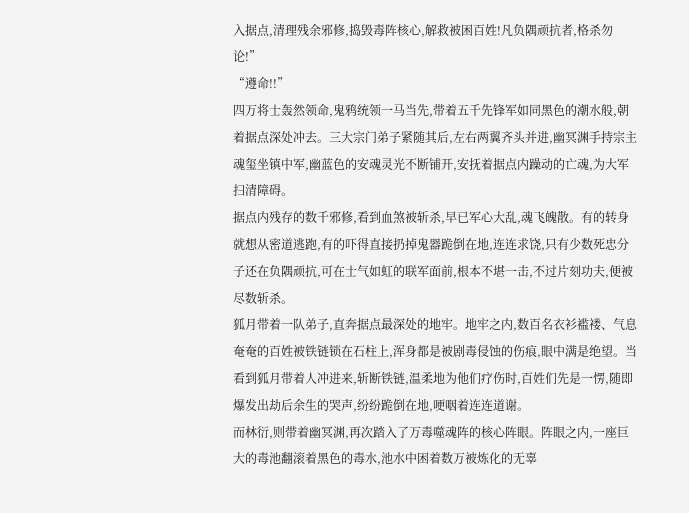入据点,清理残余邪修,捣毁毒阵核心,解救被困百姓!凡负隅顽抗者,格杀勿论!”
“遵命!!”
四万将士轰然领命,鬼鸦统领一马当先,带着五千先锋军如同黑色的潮水般,朝着据点深处冲去。三大宗门弟子紧随其后,左右两翼齐头并进,幽冥渊手持宗主魂玺坐镇中军,幽蓝色的安魂灵光不断铺开,安抚着据点内躁动的亡魂,为大军扫清障碍。
据点内残存的数千邪修,看到血煞被斩杀,早已军心大乱,魂飞魄散。有的转身就想从密道逃跑,有的吓得直接扔掉鬼器跪倒在地,连连求饶,只有少数死忠分子还在负隅顽抗,可在士气如虹的联军面前,根本不堪一击,不过片刻功夫,便被尽数斩杀。
狐月带着一队弟子,直奔据点最深处的地牢。地牢之内,数百名衣衫褴褛、气息奄奄的百姓被铁链锁在石柱上,浑身都是被剧毒侵蚀的伤痕,眼中满是绝望。当看到狐月带着人冲进来,斩断铁链,温柔地为他们疗伤时,百姓们先是一愣,随即爆发出劫后余生的哭声,纷纷跪倒在地,哽咽着连连道谢。
而林衍,则带着幽冥渊,再次踏入了万毒噬魂阵的核心阵眼。阵眼之内,一座巨大的毒池翻滚着黑色的毒水,池水中困着数万被炼化的无辜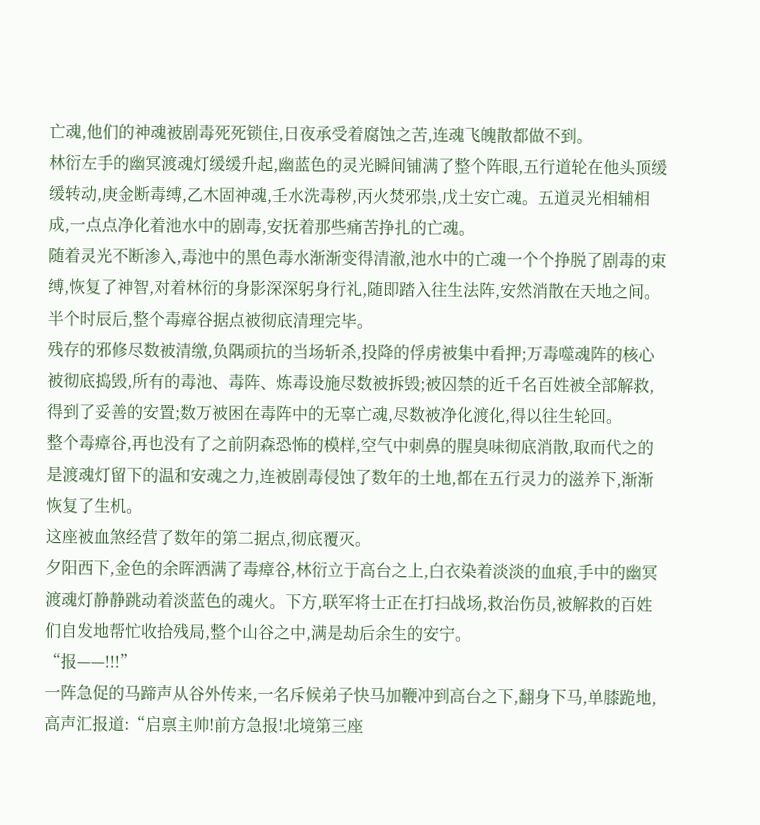亡魂,他们的神魂被剧毒死死锁住,日夜承受着腐蚀之苦,连魂飞魄散都做不到。
林衍左手的幽冥渡魂灯缓缓升起,幽蓝色的灵光瞬间铺满了整个阵眼,五行道轮在他头顶缓缓转动,庚金断毒缚,乙木固神魂,壬水洗毒秽,丙火焚邪祟,戊土安亡魂。五道灵光相辅相成,一点点净化着池水中的剧毒,安抚着那些痛苦挣扎的亡魂。
随着灵光不断渗入,毒池中的黑色毒水渐渐变得清澈,池水中的亡魂一个个挣脱了剧毒的束缚,恢复了神智,对着林衍的身影深深躬身行礼,随即踏入往生法阵,安然消散在天地之间。
半个时辰后,整个毒瘴谷据点被彻底清理完毕。
残存的邪修尽数被清缴,负隅顽抗的当场斩杀,投降的俘虏被集中看押;万毒噬魂阵的核心被彻底捣毁,所有的毒池、毒阵、炼毒设施尽数被拆毁;被囚禁的近千名百姓被全部解救,得到了妥善的安置;数万被困在毒阵中的无辜亡魂,尽数被净化渡化,得以往生轮回。
整个毒瘴谷,再也没有了之前阴森恐怖的模样,空气中刺鼻的腥臭味彻底消散,取而代之的是渡魂灯留下的温和安魂之力,连被剧毒侵蚀了数年的土地,都在五行灵力的滋养下,渐渐恢复了生机。
这座被血煞经营了数年的第二据点,彻底覆灭。
夕阳西下,金色的余晖洒满了毒瘴谷,林衍立于高台之上,白衣染着淡淡的血痕,手中的幽冥渡魂灯静静跳动着淡蓝色的魂火。下方,联军将士正在打扫战场,救治伤员,被解救的百姓们自发地帮忙收拾残局,整个山谷之中,满是劫后余生的安宁。
“报——!!!”
一阵急促的马蹄声从谷外传来,一名斥候弟子快马加鞭冲到高台之下,翻身下马,单膝跪地,高声汇报道:“启禀主帅!前方急报!北境第三座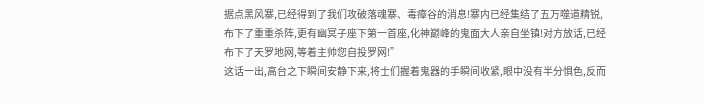据点黑风寨,已经得到了我们攻破落魂寨、毒瘴谷的消息!寨内已经集结了五万噬道精锐,布下了重重杀阵,更有幽冥子座下第一首座,化神巅峰的鬼面大人亲自坐镇!对方放话,已经布下了天罗地网,等着主帅您自投罗网!”
这话一出,高台之下瞬间安静下来,将士们握着鬼器的手瞬间收紧,眼中没有半分惧色,反而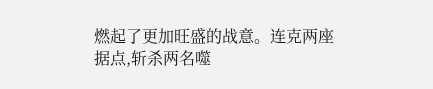燃起了更加旺盛的战意。连克两座据点,斩杀两名噬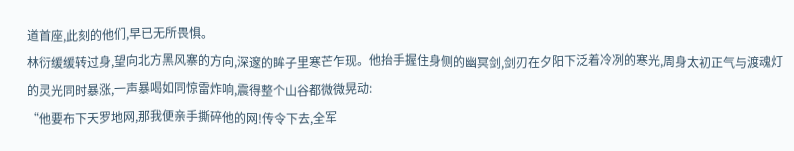道首座,此刻的他们,早已无所畏惧。
林衍缓缓转过身,望向北方黑风寨的方向,深邃的眸子里寒芒乍现。他抬手握住身侧的幽冥剑,剑刃在夕阳下泛着冷冽的寒光,周身太初正气与渡魂灯的灵光同时暴涨,一声暴喝如同惊雷炸响,震得整个山谷都微微晃动:
“他要布下天罗地网,那我便亲手撕碎他的网!传令下去,全军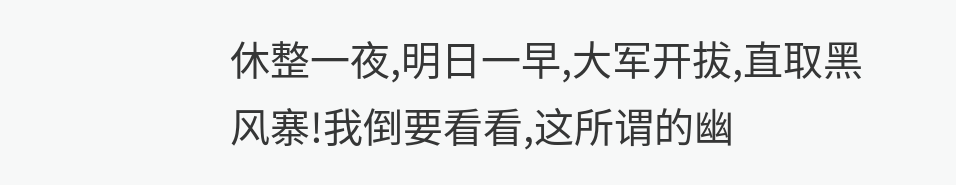休整一夜,明日一早,大军开拔,直取黑风寨!我倒要看看,这所谓的幽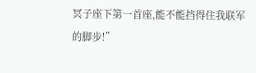冥子座下第一首座,能不能挡得住我联军的脚步!”